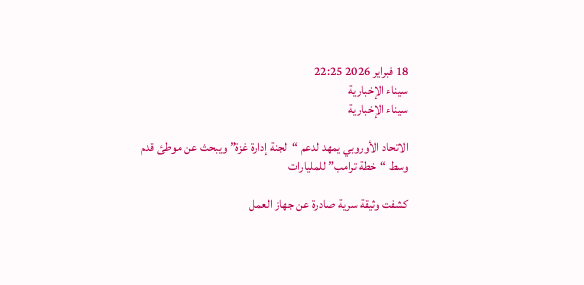18 فبراير 2026 22:25
سيناء الإخبارية
سيناء الإخبارية

الاتحاد الأوروبي يمهد لدعم “لجنة إدارة غزة” ويبحث عن موطئ قدم وسط “خطة ترامب” للمليارات

كشفت وثيقة سرية صادرة عن جهاز العمل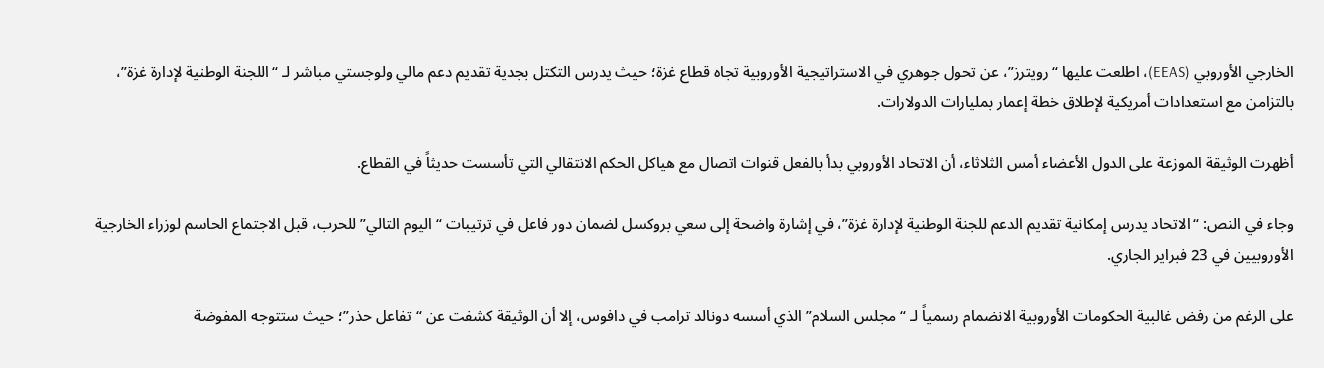الخارجي الأوروبي (EEAS)، اطلعت عليها “رويترز”، عن تحول جوهري في الاستراتيجية الأوروبية تجاه قطاع غزة؛ حيث يدرس التكتل بجدية تقديم دعم مالي ولوجستي مباشر لـ “اللجنة الوطنية لإدارة غزة”، بالتزامن مع استعدادات أمريكية لإطلاق خطة إعمار بمليارات الدولارات.

أظهرت الوثيقة الموزعة على الدول الأعضاء أمس الثلاثاء، أن الاتحاد الأوروبي بدأ بالفعل قنوات اتصال مع هياكل الحكم الانتقالي التي تأسست حديثاً في القطاع.

وجاء في النص: “الاتحاد يدرس إمكانية تقديم الدعم للجنة الوطنية لإدارة غزة”، في إشارة واضحة إلى سعي بروكسل لضمان دور فاعل في ترتيبات “اليوم التالي” للحرب، قبل الاجتماع الحاسم لوزراء الخارجية الأوروبيين في 23 فبراير الجاري.

على الرغم من رفض غالبية الحكومات الأوروبية الانضمام رسمياً لـ “مجلس السلام” الذي أسسه دونالد ترامب في دافوس، إلا أن الوثيقة كشفت عن “تفاعل حذر”؛ حيث ستتوجه المفوضة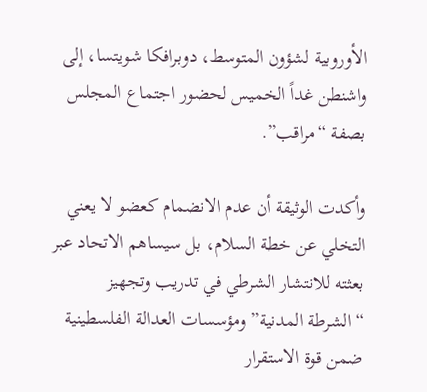الأوروبية لشؤون المتوسط، دوبرافكا شويتسا، إلى واشنطن غداً الخميس لحضور اجتماع المجلس بصفة “مراقب”.

وأكدت الوثيقة أن عدم الانضمام كعضو لا يعني التخلي عن خطة السلام، بل سيساهم الاتحاد عبر بعثته للانتشار الشرطي في تدريب وتجهيز “الشرطة المدنية” ومؤسسات العدالة الفلسطينية ضمن قوة الاستقرار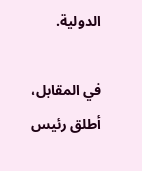الدولية.

في المقابل، أطلق رئيس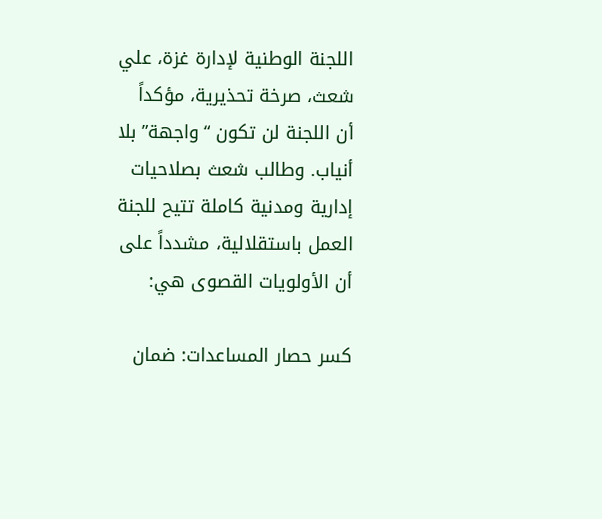اللجنة الوطنية لإدارة غزة، علي شعث، صرخة تحذيرية، مؤكداً أن اللجنة لن تكون “واجهة” بلا أنياب. وطالب شعث بصلاحيات إدارية ومدنية كاملة تتيح للجنة العمل باستقلالية، مشدداً على أن الأولويات القصوى هي:

كسر حصار المساعدات: ضمان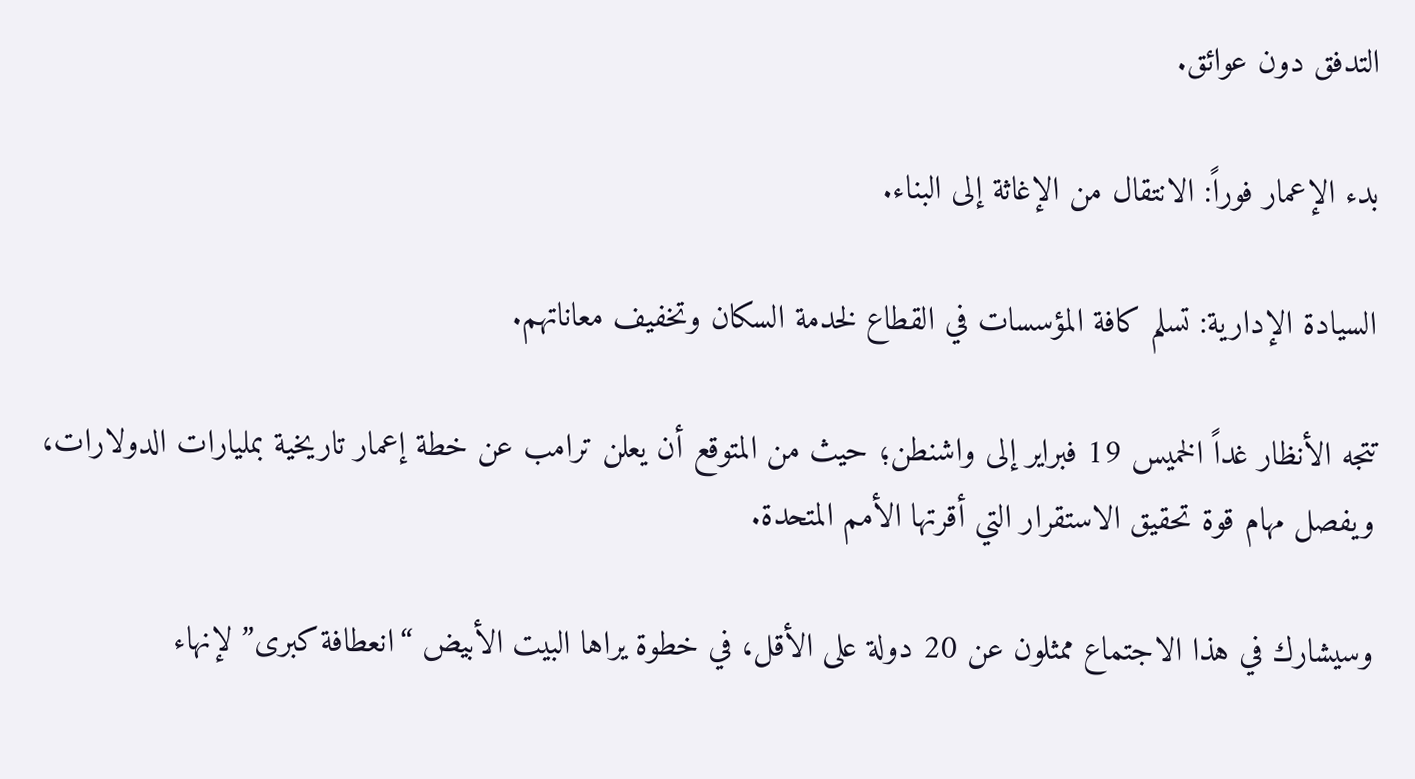التدفق دون عوائق.

بدء الإعمار فوراً: الانتقال من الإغاثة إلى البناء.

السيادة الإدارية: تسلم كافة المؤسسات في القطاع لخدمة السكان وتخفيف معاناتهم.

تتجه الأنظار غداً الخميس 19 فبراير إلى واشنطن؛ حيث من المتوقع أن يعلن ترامب عن خطة إعمار تاريخية بمليارات الدولارات، ويفصل مهام قوة تحقيق الاستقرار التي أقرتها الأمم المتحدة.

وسيشارك في هذا الاجتماع ممثلون عن 20 دولة على الأقل، في خطوة يراها البيت الأبيض “انعطافة كبرى” لإنهاء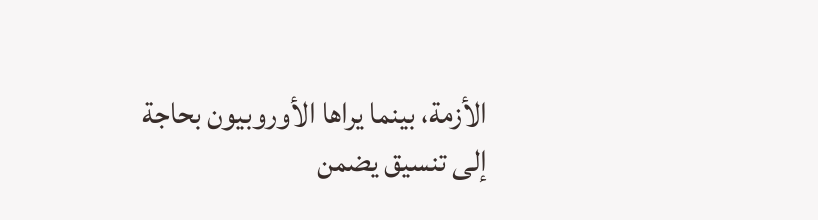الأزمة، بينما يراها الأوروبيون بحاجة إلى تنسيق يضمن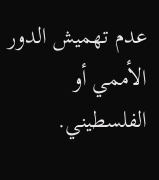عدم تهميش الدور الأممي أو الفلسطيني.